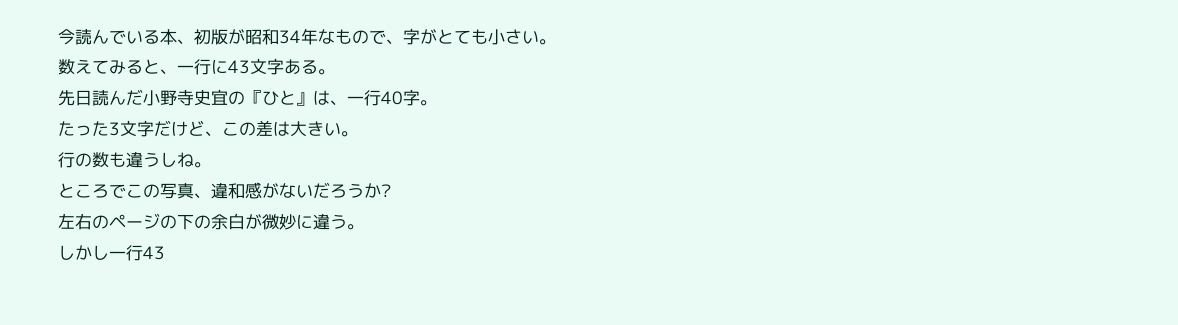今読んでいる本、初版が昭和34年なもので、字がとても小さい。
数えてみると、一行に43文字ある。
先日読んだ小野寺史宜の『ひと』は、一行40字。
たった3文字だけど、この差は大きい。
行の数も違うしね。
ところでこの写真、違和感がないだろうか?
左右のページの下の余白が微妙に違う。
しかし一行43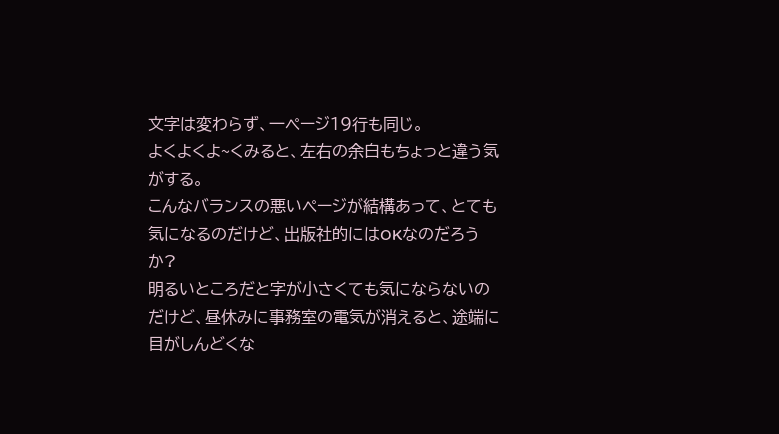文字は変わらず、一ページ19行も同じ。
よくよくよ~くみると、左右の余白もちょっと違う気がする。
こんなバランスの悪いページが結構あって、とても気になるのだけど、出版社的にはOKなのだろうか?
明るいところだと字が小さくても気にならないのだけど、昼休みに事務室の電気が消えると、途端に目がしんどくな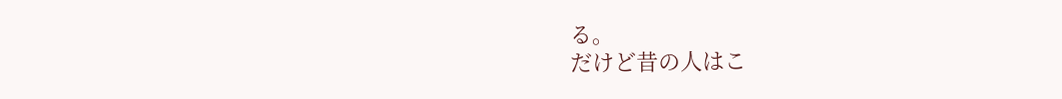る。
だけど昔の人はこ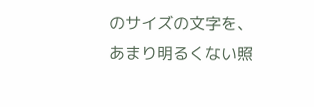のサイズの文字を、あまり明るくない照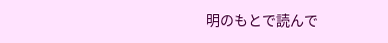明のもとで読んで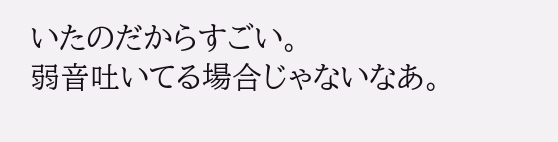いたのだからすごい。
弱音吐いてる場合じゃないなあ。